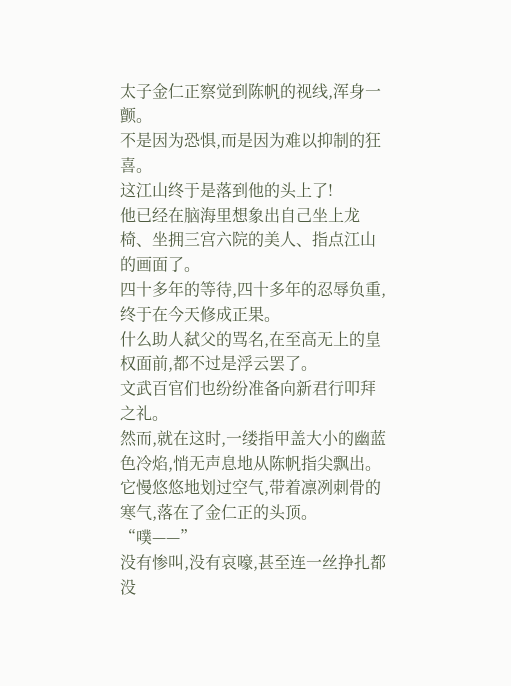太子金仁正察觉到陈帆的视线,浑身一颤。
不是因为恐惧,而是因为难以抑制的狂喜。
这江山终于是落到他的头上了!
他已经在脑海里想象出自己坐上龙椅、坐拥三宫六院的美人、指点江山的画面了。
四十多年的等待,四十多年的忍辱负重,终于在今天修成正果。
什么助人弑父的骂名,在至高无上的皇权面前,都不过是浮云罢了。
文武百官们也纷纷准备向新君行叩拜之礼。
然而,就在这时,一缕指甲盖大小的幽蓝色冷焰,悄无声息地从陈帆指尖飘出。
它慢悠悠地划过空气,带着凛冽刺骨的寒气,落在了金仁正的头顶。
“噗——”
没有惨叫,没有哀嚎,甚至连一丝挣扎都没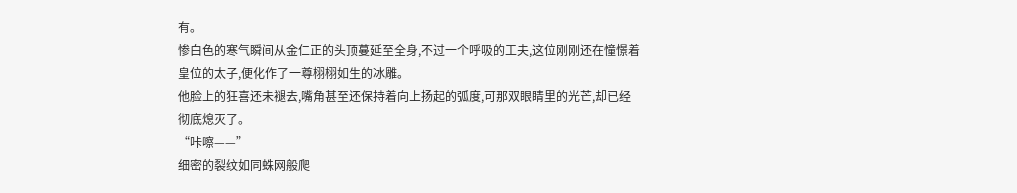有。
惨白色的寒气瞬间从金仁正的头顶蔓延至全身,不过一个呼吸的工夫,这位刚刚还在憧憬着皇位的太子,便化作了一尊栩栩如生的冰雕。
他脸上的狂喜还未褪去,嘴角甚至还保持着向上扬起的弧度,可那双眼睛里的光芒,却已经彻底熄灭了。
“咔嚓——”
细密的裂纹如同蛛网般爬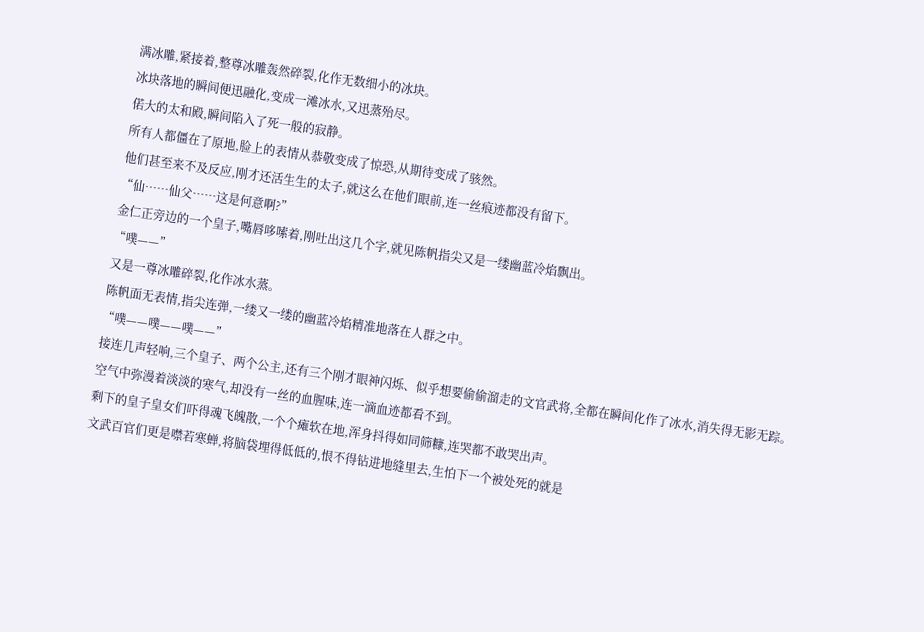满冰雕,紧接着,整尊冰雕轰然碎裂,化作无数细小的冰块。
冰块落地的瞬间便迅融化,变成一滩冰水,又迅蒸殆尽。
偌大的太和殿,瞬间陷入了死一般的寂静。
所有人都僵在了原地,脸上的表情从恭敬变成了惊恐,从期待变成了骇然。
他们甚至来不及反应,刚才还活生生的太子,就这么在他们眼前,连一丝痕迹都没有留下。
“仙……仙父……这是何意啊?”
金仁正旁边的一个皇子,嘴唇哆嗦着,刚吐出这几个字,就见陈帆指尖又是一缕幽蓝冷焰飘出。
“噗——”
又是一尊冰雕碎裂,化作冰水蒸。
陈帆面无表情,指尖连弹,一缕又一缕的幽蓝冷焰精准地落在人群之中。
“噗——噗——噗——”
接连几声轻响,三个皇子、两个公主,还有三个刚才眼神闪烁、似乎想要偷偷溜走的文官武将,全都在瞬间化作了冰水,消失得无影无踪。
空气中弥漫着淡淡的寒气,却没有一丝的血腥味,连一滴血迹都看不到。
剩下的皇子皇女们吓得魂飞魄散,一个个瘫软在地,浑身抖得如同筛糠,连哭都不敢哭出声。
文武百官们更是噤若寒蝉,将脑袋埋得低低的,恨不得钻进地缝里去,生怕下一个被处死的就是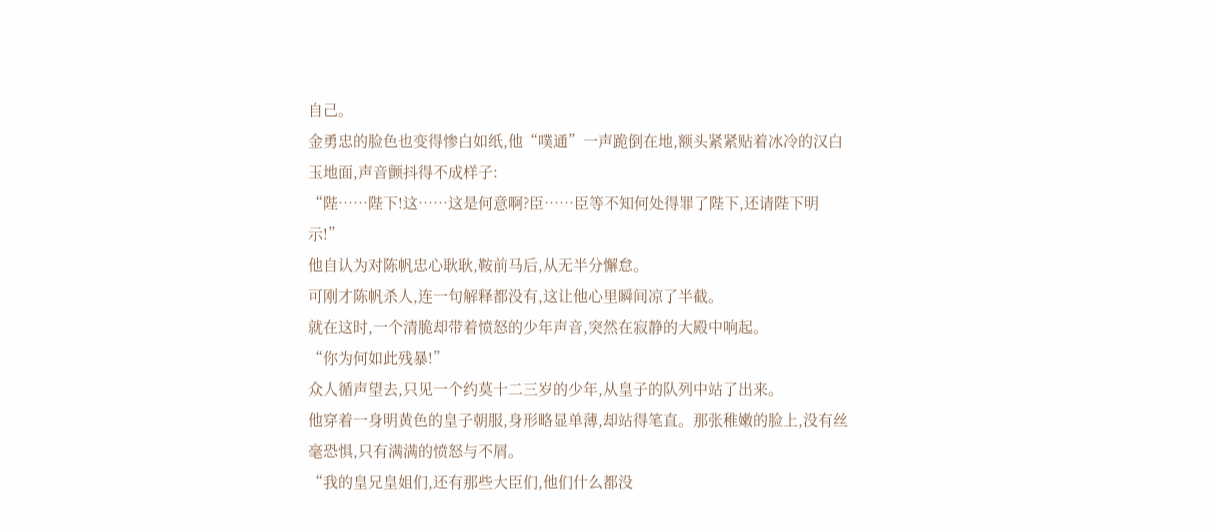自己。
金勇忠的脸色也变得惨白如纸,他“噗通”一声跪倒在地,额头紧紧贴着冰冷的汉白玉地面,声音颤抖得不成样子:
“陛……陛下!这……这是何意啊?臣……臣等不知何处得罪了陛下,还请陛下明示!”
他自认为对陈帆忠心耿耿,鞍前马后,从无半分懈怠。
可刚才陈帆杀人,连一句解释都没有,这让他心里瞬间凉了半截。
就在这时,一个清脆却带着愤怒的少年声音,突然在寂静的大殿中响起。
“你为何如此残暴!”
众人循声望去,只见一个约莫十二三岁的少年,从皇子的队列中站了出来。
他穿着一身明黄色的皇子朝服,身形略显单薄,却站得笔直。那张稚嫩的脸上,没有丝毫恐惧,只有满满的愤怒与不屑。
“我的皇兄皇姐们,还有那些大臣们,他们什么都没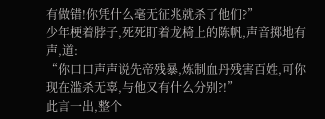有做错!你凭什么毫无征兆就杀了他们?”
少年梗着脖子,死死盯着龙椅上的陈帆,声音掷地有声,道:
“你口口声声说先帝残暴,炼制血丹残害百姓,可你现在滥杀无辜,与他又有什么分别?!”
此言一出,整个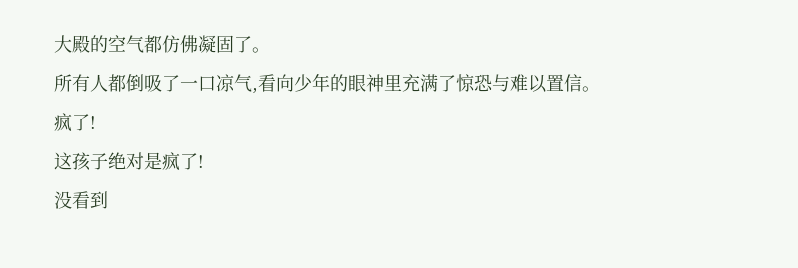大殿的空气都仿佛凝固了。
所有人都倒吸了一口凉气,看向少年的眼神里充满了惊恐与难以置信。
疯了!
这孩子绝对是疯了!
没看到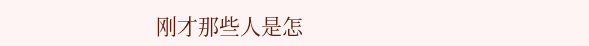刚才那些人是怎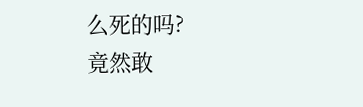么死的吗?
竟然敢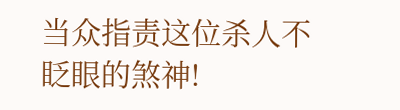当众指责这位杀人不眨眼的煞神!